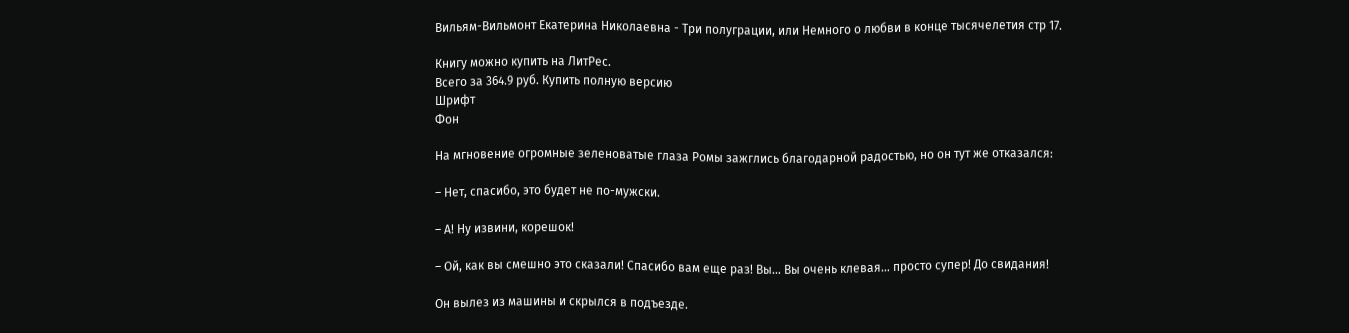Вильям-Вильмонт Екатерина Николаевна - Три полуграции, или Немного о любви в конце тысячелетия стр 17.

Книгу можно купить на ЛитРес.
Всего за 364.9 руб. Купить полную версию
Шрифт
Фон

На мгновение огромные зеленоватые глаза Ромы зажглись благодарной радостью, но он тут же отказался:

– Нет, спасибо, это будет не по-мужски.

– А! Ну извини, корешок!

– Ой, как вы смешно это сказали! Спасибо вам еще раз! Вы… Вы очень клевая… просто супер! До свидания!

Он вылез из машины и скрылся в подъезде.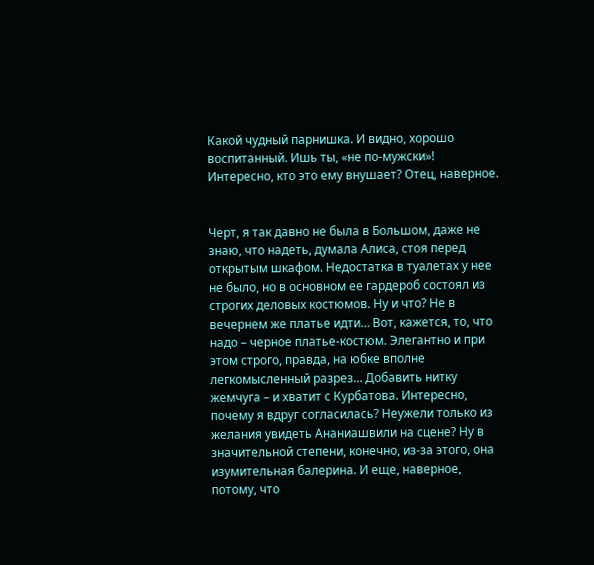Какой чудный парнишка. И видно, хорошо воспитанный. Ишь ты, «не по-мужски»! Интересно, кто это ему внушает? Отец, наверное.


Черт, я так давно не была в Большом, даже не знаю, что надеть, думала Алиса, стоя перед открытым шкафом. Недостатка в туалетах у нее не было, но в основном ее гардероб состоял из строгих деловых костюмов. Ну и что? Не в вечернем же платье идти… Вот, кажется, то, что надо – черное платье-костюм. Элегантно и при этом строго, правда, на юбке вполне легкомысленный разрез… Добавить нитку жемчуга – и хватит с Курбатова. Интересно, почему я вдруг согласилась? Неужели только из желания увидеть Ананиашвили на сцене? Ну в значительной степени, конечно, из-за этого, она изумительная балерина. И еще, наверное, потому, что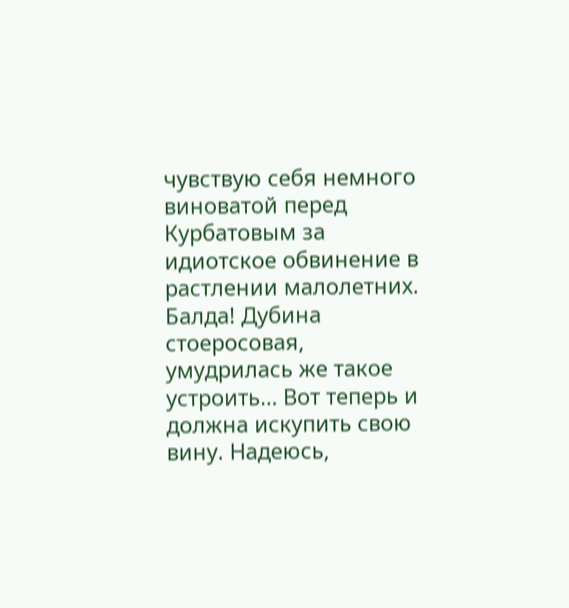чувствую себя немного виноватой перед Курбатовым за идиотское обвинение в растлении малолетних. Балда! Дубина стоеросовая, умудрилась же такое устроить… Вот теперь и должна искупить свою вину. Надеюсь,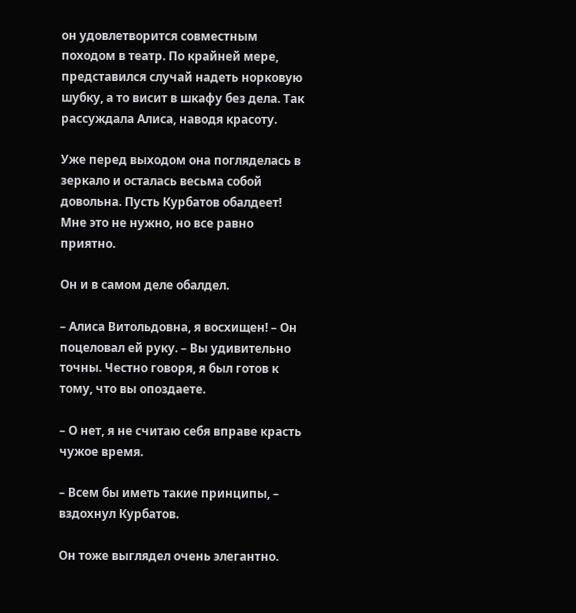он удовлетворится совместным походом в театр. По крайней мере, представился случай надеть норковую шубку, а то висит в шкафу без дела. Так рассуждала Алиса, наводя красоту.

Уже перед выходом она погляделась в зеркало и осталась весьма собой довольна. Пусть Курбатов обалдеет! Мне это не нужно, но все равно приятно.

Он и в самом деле обалдел.

– Алиса Витольдовна, я восхищен! – Он поцеловал ей руку. – Вы удивительно точны. Честно говоря, я был готов к тому, что вы опоздаете.

– О нет, я не считаю себя вправе красть чужое время.

– Всем бы иметь такие принципы, – вздохнул Курбатов.

Он тоже выглядел очень элегантно.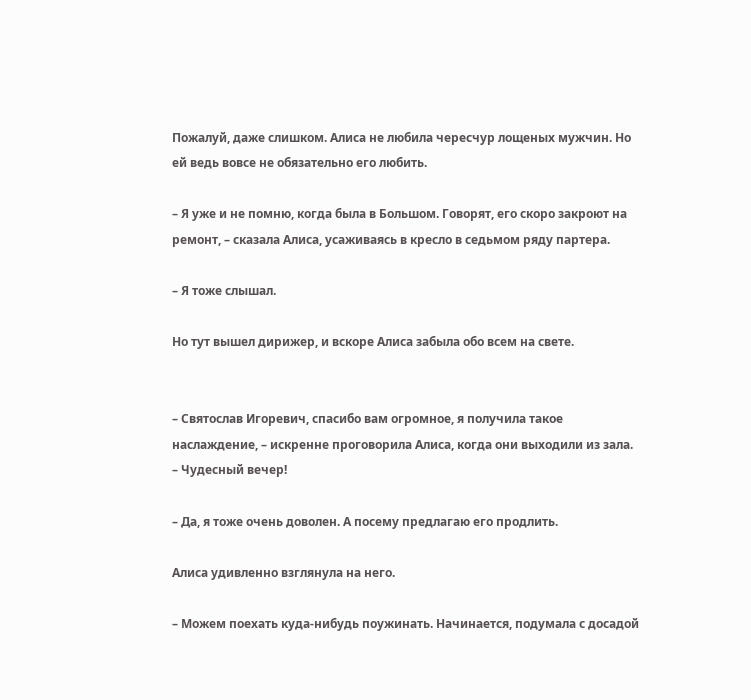Пожалуй, даже слишком. Алиса не любила чересчур лощеных мужчин. Но ей ведь вовсе не обязательно его любить.

– Я уже и не помню, когда была в Большом. Говорят, его скоро закроют на ремонт, – сказала Алиса, усаживаясь в кресло в седьмом ряду партера.

– Я тоже слышал.

Но тут вышел дирижер, и вскоре Алиса забыла обо всем на свете.


– Святослав Игоревич, спасибо вам огромное, я получила такое наслаждение, – искренне проговорила Алиса, когда они выходили из зала. – Чудесный вечер!

– Да, я тоже очень доволен. А посему предлагаю его продлить.

Алиса удивленно взглянула на него.

– Можем поехать куда-нибудь поужинать. Начинается, подумала с досадой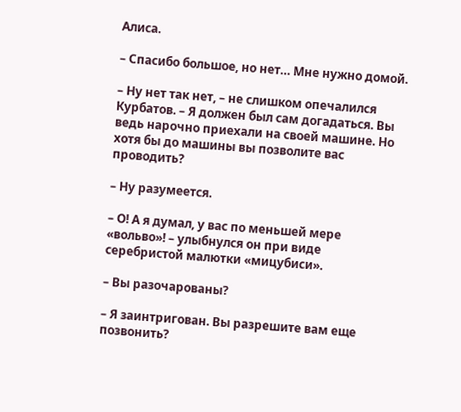Алиса.

– Спасибо большое, но нет… Мне нужно домой.

– Ну нет так нет, – не слишком опечалился Курбатов. – Я должен был сам догадаться. Вы ведь нарочно приехали на своей машине. Но хотя бы до машины вы позволите вас проводить?

– Ну разумеется.

– О! А я думал, у вас по меньшей мере «вольво»! – улыбнулся он при виде серебристой малютки «мицубиси».

– Вы разочарованы?

– Я заинтригован. Вы разрешите вам еще позвонить?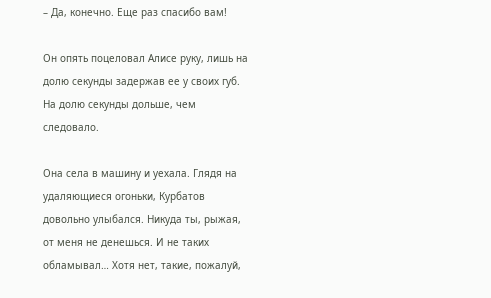– Да, конечно. Еще раз спасибо вам!

Он опять поцеловал Алисе руку, лишь на долю секунды задержав ее у своих губ. На долю секунды дольше, чем следовало.

Она села в машину и уехала. Глядя на удаляющиеся огоньки, Курбатов довольно улыбался. Никуда ты, рыжая, от меня не денешься. И не таких обламывал… Хотя нет, такие, пожалуй,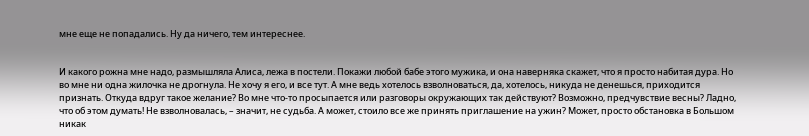мне еще не попадались. Ну да ничего, тем интереснее.


И какого рожна мне надо, размышляла Алиса, лежа в постели. Покажи любой бабе этого мужика, и она наверняка скажет, что я просто набитая дура. Но во мне ни одна жилочка не дрогнула. Не хочу я его, и все тут. А мне ведь хотелось взволноваться, да, хотелось, никуда не денешься, приходится признать. Откуда вдруг такое желание? Во мне что-то просыпается или разговоры окружающих так действуют? Возможно, предчувствие весны? Ладно, что об этом думать! Не взволновалась, – значит, не судьба. А может, стоило все же принять приглашение на ужин? Может, просто обстановка в Большом никак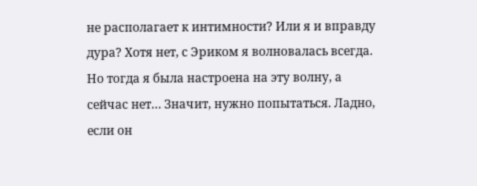не располагает к интимности? Или я и вправду дура? Хотя нет, с Эриком я волновалась всегда. Но тогда я была настроена на эту волну, а сейчас нет… Значит, нужно попытаться. Ладно, если он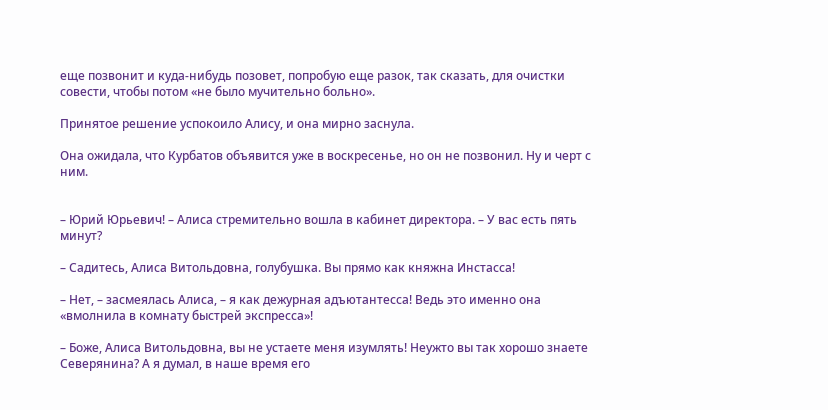еще позвонит и куда-нибудь позовет, попробую еще разок, так сказать, для очистки совести, чтобы потом «не было мучительно больно».

Принятое решение успокоило Алису, и она мирно заснула.

Она ожидала, что Курбатов объявится уже в воскресенье, но он не позвонил. Ну и черт с ним.


– Юрий Юрьевич! – Алиса стремительно вошла в кабинет директора. – У вас есть пять минут?

– Садитесь, Алиса Витольдовна, голубушка. Вы прямо как княжна Инстасса!

– Нет, – засмеялась Алиса, – я как дежурная адъютантесса! Ведь это именно она «вмолнила в комнату быстрей экспресса»!

– Боже, Алиса Витольдовна, вы не устаете меня изумлять! Неужто вы так хорошо знаете Северянина? А я думал, в наше время его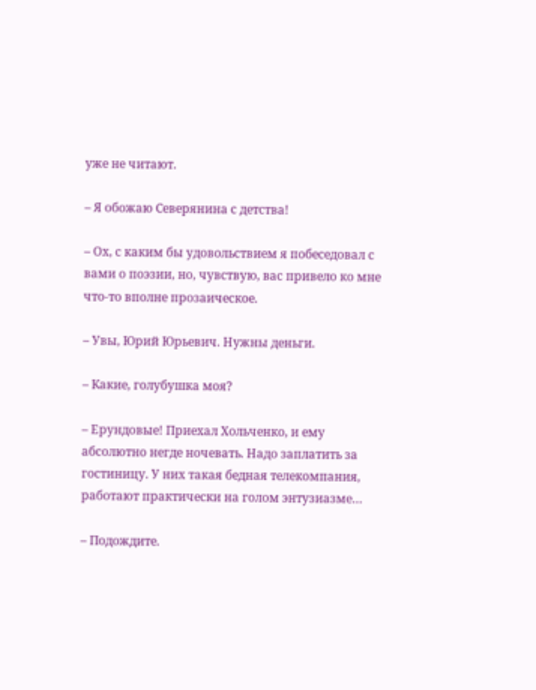уже не читают.

– Я обожаю Северянина с детства!

– Ох, с каким бы удовольствием я побеседовал с вами о поэзии, но, чувствую, вас привело ко мне что-то вполне прозаическое.

– Увы, Юрий Юрьевич. Нужны деньги.

– Какие, голубушка моя?

– Ерундовые! Приехал Хольченко, и ему абсолютно негде ночевать. Надо заплатить за гостиницу. У них такая бедная телекомпания, работают практически на голом энтузиазме…

– Подождите.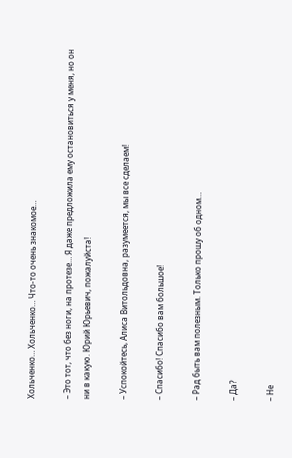Хольченко… Хольченко… Что-то очень знакомое…

– Это тот, что без ноги, на протезе… Я даже предложила ему остановиться у меня, но он ни в какую. Юрий Юрьевич, пожалуйста!

– Успокойтесь, Алиса Витольдовна, разумеется, мы все сделаем!

– Спасибо! Спасибо вам большое!

– Рад быть вам полезным. Только прошу об одном…

– Да?

– Не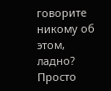говорите никому об этом, ладно? Просто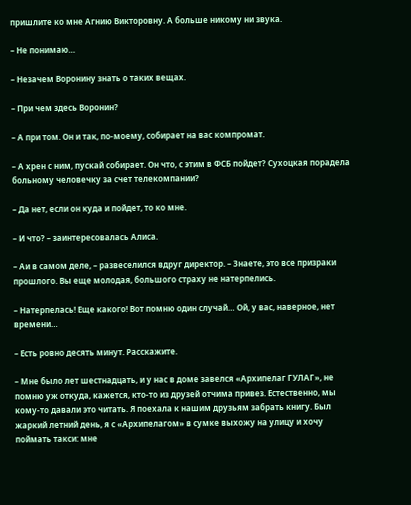пришлите ко мне Агнию Викторовну. А больше никому ни звука.

– Не понимаю…

– Незачем Воронину знать о таких вещах.

– При чем здесь Воронин?

– А при том. Он и так, по-моему, собирает на вас компромат.

– А хрен с ним, пускай собирает. Он что, с этим в ФСБ пойдет? Сухоцкая порадела больному человечку за счет телекомпании?

– Да нет, если он куда и пойдет, то ко мне.

– И что? – заинтересовалась Алиса.

– Аи в самом деле, – развеселился вдруг директор. – Знаете, это все призраки прошлого. Вы еще молодая, большого страху не натерпелись.

– Натерпелась! Еще какого! Вот помню один случай… Ой, у вас, наверное, нет времени…

– Есть ровно десять минут. Расскажите.

– Мне было лет шестнадцать, и у нас в доме завелся «Архипелаг ГУЛАГ», не помню уж откуда, кажется, кто-то из друзей отчима привез. Естественно, мы кому-то давали это читать. Я поехала к нашим друзьям забрать книгу. Был жаркий летний день, я с «Архипелагом» в сумке выхожу на улицу и хочу поймать такси: мне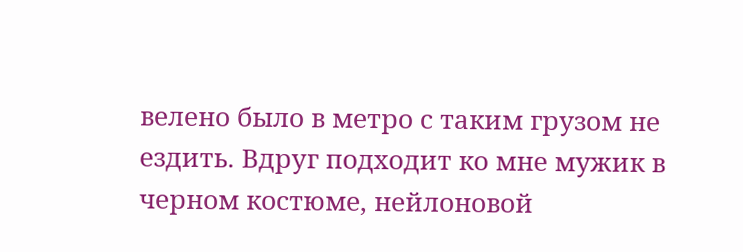велено было в метро с таким грузом не ездить. Вдруг подходит ко мне мужик в черном костюме, нейлоновой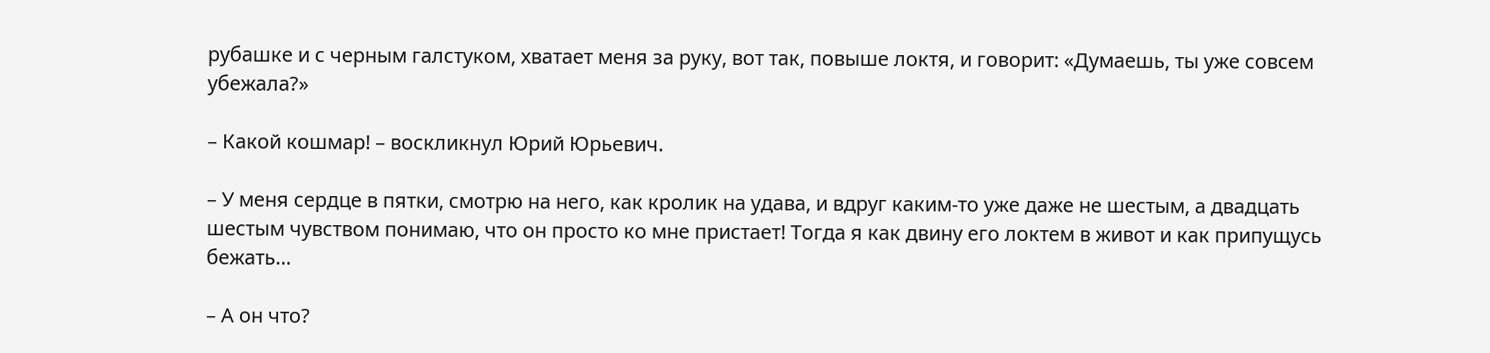рубашке и с черным галстуком, хватает меня за руку, вот так, повыше локтя, и говорит: «Думаешь, ты уже совсем убежала?»

– Какой кошмар! – воскликнул Юрий Юрьевич.

– У меня сердце в пятки, смотрю на него, как кролик на удава, и вдруг каким-то уже даже не шестым, а двадцать шестым чувством понимаю, что он просто ко мне пристает! Тогда я как двину его локтем в живот и как припущусь бежать…

– А он что?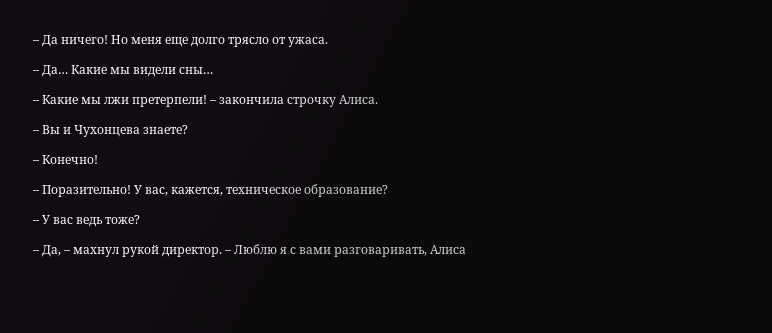– Да ничего! Но меня еще долго трясло от ужаса.

– Да… Какие мы видели сны…

– Какие мы лжи претерпели! – закончила строчку Алиса.

– Вы и Чухонцева знаете?

– Конечно!

– Поразительно! У вас, кажется, техническое образование?

– У вас ведь тоже?

– Да, – махнул рукой директор. – Люблю я с вами разговаривать, Алиса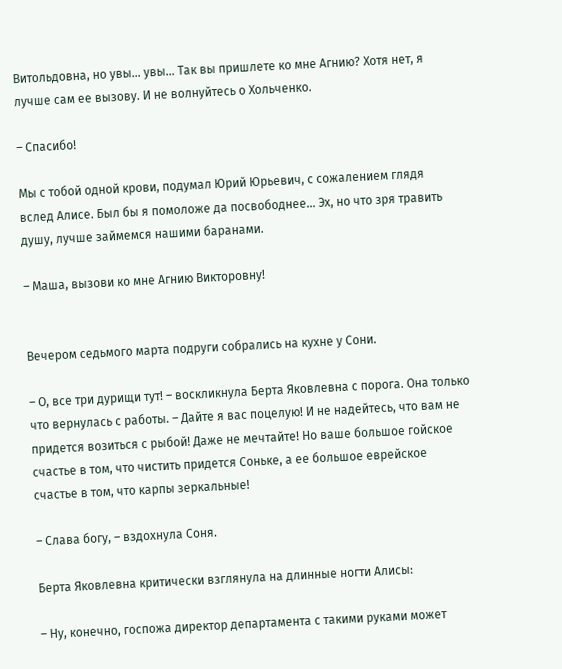Витольдовна, но увы… увы… Так вы пришлете ко мне Агнию? Хотя нет, я лучше сам ее вызову. И не волнуйтесь о Хольченко.

– Спасибо!

Мы с тобой одной крови, подумал Юрий Юрьевич, с сожалением глядя вслед Алисе. Был бы я помоложе да посвободнее… Эх, но что зря травить душу, лучше займемся нашими баранами.

– Маша, вызови ко мне Агнию Викторовну!


Вечером седьмого марта подруги собрались на кухне у Сони.

– О, все три дурищи тут! – воскликнула Берта Яковлевна с порога. Она только что вернулась с работы. – Дайте я вас поцелую! И не надейтесь, что вам не придется возиться с рыбой! Даже не мечтайте! Но ваше большое гойское счастье в том, что чистить придется Соньке, а ее большое еврейское счастье в том, что карпы зеркальные!

– Слава богу, – вздохнула Соня.

Берта Яковлевна критически взглянула на длинные ногти Алисы:

– Ну, конечно, госпожа директор департамента с такими руками может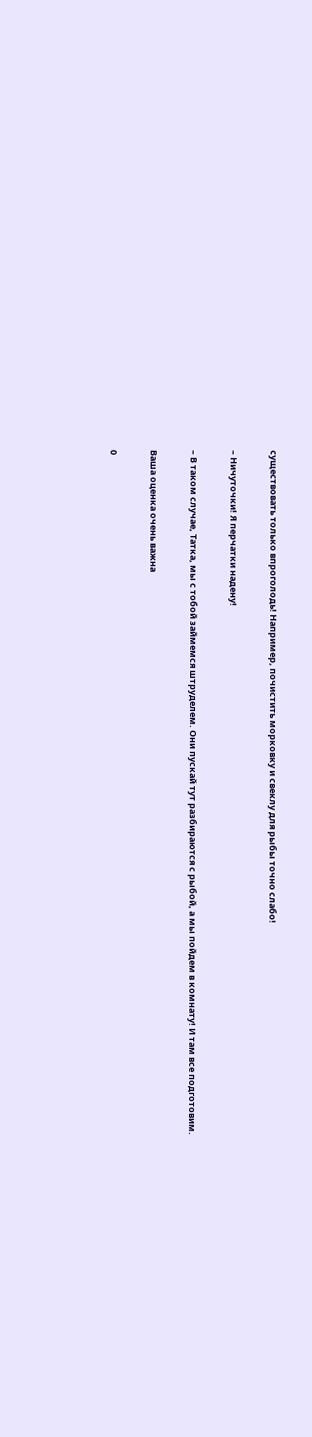существовать только впроголодь! Например, почистить морковку и свеклу для рыбы точно слабо!

– Ничуточки! Я перчатки надену!

– В таком случае, Татка, мы с тобой займемся штруделем. Они пускай тут разбираются с рыбой, а мы пойдем в комнату! И там все подготовим.

Ваша оценка очень важна

0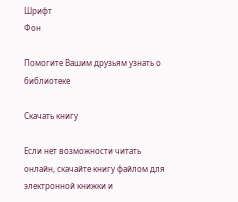Шрифт
Фон

Помогите Вашим друзьям узнать о библиотеке

Скачать книгу

Если нет возможности читать онлайн, скачайте книгу файлом для электронной книжки и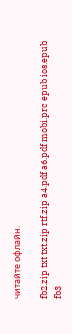читайте офлайн.

fb2.zip txt txt.zip rtf.zip a4.pdf a6.pdf mobi.prc epub ios.epub fb3